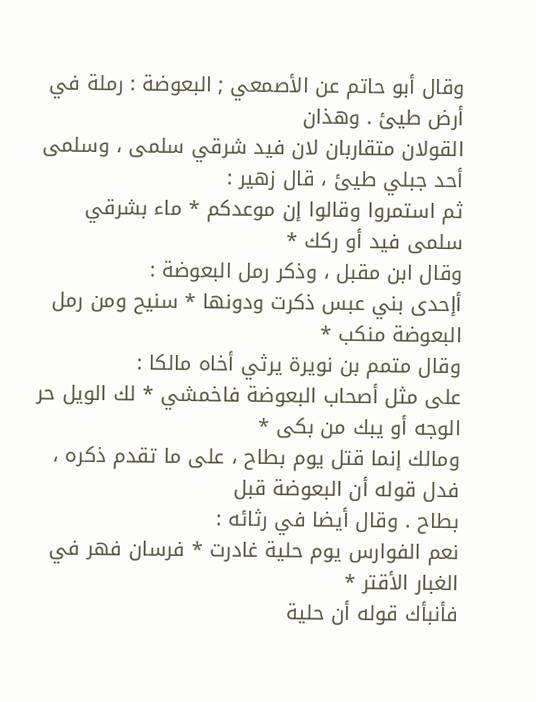وقال أبو حاتم عن الأصمعي ; البعوضة : رملة في أرض طيئ . وهذان
القولان متقاربان لان فيد شرقي سلمى ، وسلمى أحد جبلي طيئ ، قال زهير :
ثم استمروا وقالوا إن موعدكم * ماء بشرقي سلمى فيد أو ركك *
وقال ابن مقبل ، وذكر رمل البعوضة :
أإحدى بني عبس ذكرت ودونها * سنيح ومن رمل البعوضة منكب *
وقال متمم بن نويرة يرثي أخاه مالكا :
على مثل أصحاب البعوضة فاخمشي * لك الويل حر الوجه أو يبك من بكى *
ومالك إنما قتل يوم بطاح ، على ما تقدم ذكره ، فدل قوله أن البعوضة قبل
بطاح . وقال أيضا في رثائه :
نعم الفوارس يوم حلية غادرت * فرسان فهر في الغبار الأقتر *
فأنبأك قوله أن حلية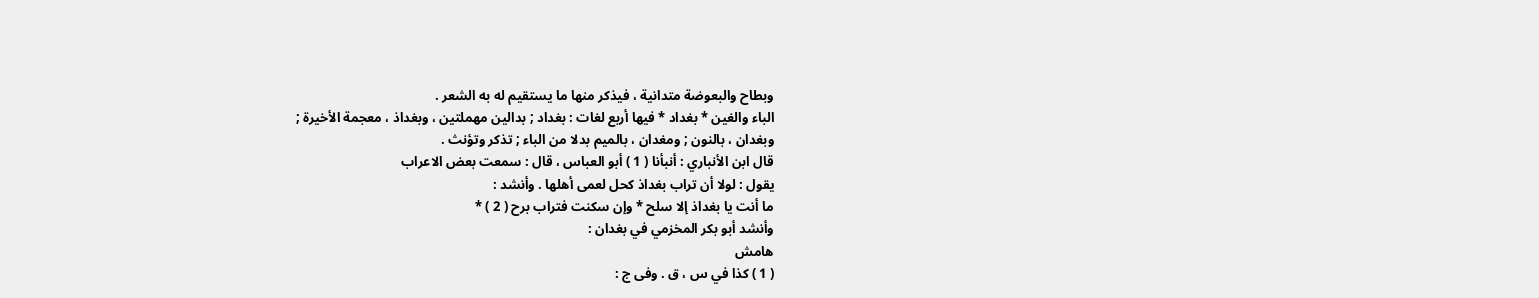وبطاح والبعوضة متدانية ، فيذكر منها ما يستقيم له به الشعر .
الباء والغين * بغداد * فيها أربع لغات : بغداد ; بدالين مهملتين ، وبغداذ ، معجمة الأخيرة ;
وبغدان ، بالنون ; ومغدان ، بالميم بدلا من الباء ; تذكر وتؤنث .
قال ابن الأنباري : أنبأنا ( 1 ) أبو العباس ، قال : سمعت بعض الاعراب
يقول : لولا أن تراب بغداذ كحل لعمى أهلها . وأنشد :
ما أنت يا بغداذ إلا سلح * وإن سكنت فتراب برح ( 2 ) *
وأنشد أبو بكر المخزمي في بغدان :
هامش
( 1 ) كذا في س ، ق . وفى ج :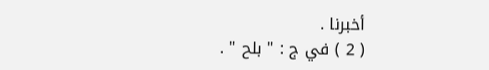أخبرنا .
( 2 ) في ج : " بلح " .